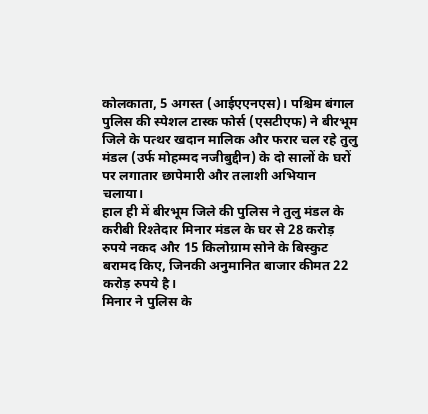कोलकाता, 5 अगस्त (आईएएनएस)। पश्चिम बंगाल पुलिस की स्पेशल टास्क फोर्स (एसटीएफ) ने बीरभूम जिले के पत्थर खदान मालिक और फरार चल रहे तुलु मंडल (उर्फ मोहम्मद नजीबुद्दीन) के दो सालों के घरों पर लगातार छापेमारी और तलाशी अभियान चलाया।
हाल ही में बीरभूम जिले की पुलिस ने तुलु मंडल के करीबी रिश्तेदार मिनार मंडल के घर से 28 करोड़ रुपये नकद और 15 किलोग्राम सोने के बिस्कुट बरामद किए, जिनकी अनुमानित बाजार कीमत 22 करोड़ रुपये है।
मिनार ने पुलिस के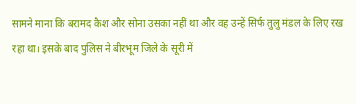सामने माना कि बरामद कैश और सोना उसका नहीं था और वह उन्हें सिर्फ तुलु मंडल के लिए रख रहा था। इसके बाद पुलिस ने बीरभूम जिले के सूरी में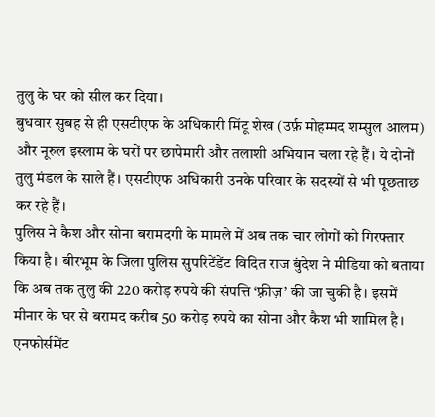तुलु के घर को सील कर दिया।
बुधवार सुबह से ही एसटीएफ के अधिकारी मिंटू शेख (उर्फ़ मोहम्मद शम्सुल आलम) और नूरुल इस्लाम के घरों पर छापेमारी और तलाशी अभियान चला रहे हैं। ये दोनों तुलु मंडल के साले हैं। एसटीएफ अधिकारी उनके परिवार के सदस्यों से भी पूछताछ कर रहे हैं।
पुलिस ने कैश और सोना बरामदगी के मामले में अब तक चार लोगों को गिरफ्तार किया है। बीरभूम के जिला पुलिस सुपरिटेंडेंट विदित राज बुंदेश ने मीडिया को बताया कि अब तक तुलु की 220 करोड़ रुपये की संपत्ति ‘फ़्रीज़’ की जा चुकी है। इसमें मीनार के घर से बरामद करीब 50 करोड़ रुपये का सोना और कैश भी शामिल है।
एनफोर्समेंट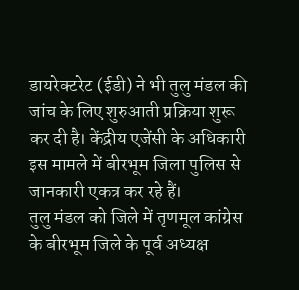डायरेक्टरेट (ईडी) ने भी तुलु मंडल की जांच के लिए शुरुआती प्रक्रिया शुरू कर दी है। केंद्रीय एजेंसी के अधिकारी इस मामले में बीरभूम जिला पुलिस से जानकारी एकत्र कर रहे हैं।
तुलु मंडल को जिले में तृणमूल कांग्रेस के बीरभूम जिले के पूर्व अध्यक्ष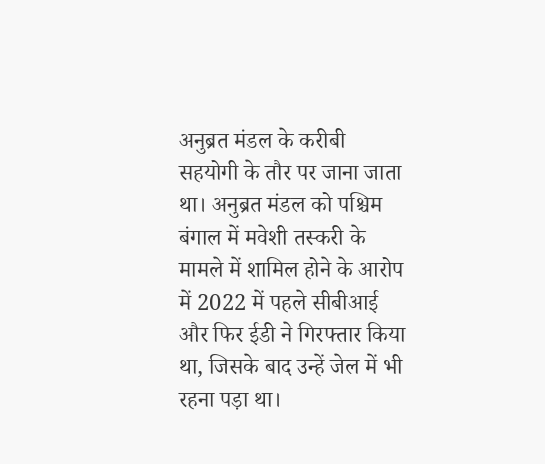अनुब्रत मंडल के करीबी सहयोगी के तौर पर जाना जाता था। अनुब्रत मंडल को पश्चिम बंगाल में मवेशी तस्करी के मामले में शामिल होने के आरोप में 2022 में पहले सीबीआई और फिर ईडी ने गिरफ्तार किया था, जिसके बाद उन्हें जेल में भी रहना पड़ा था।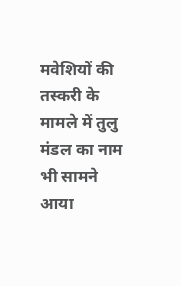मवेशियों की तस्करी के मामले में तुलु मंडल का नाम भी सामने आया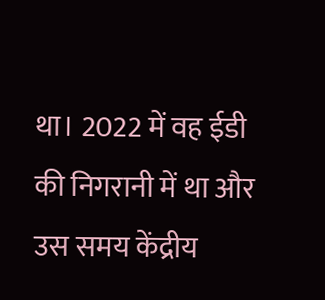था। 2022 में वह ईडी की निगरानी में था और उस समय केंद्रीय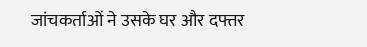जांचकर्ताओं ने उसके घर और दफ्तर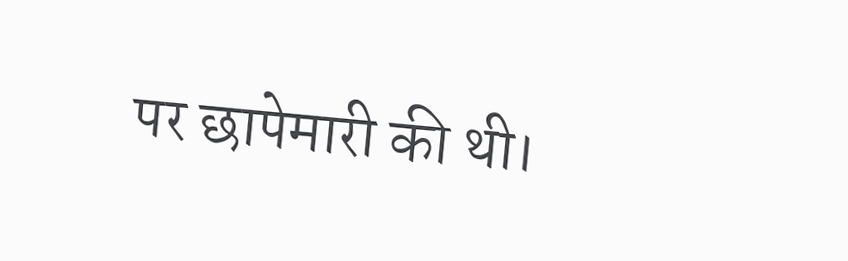पर छापेमारी की थी।